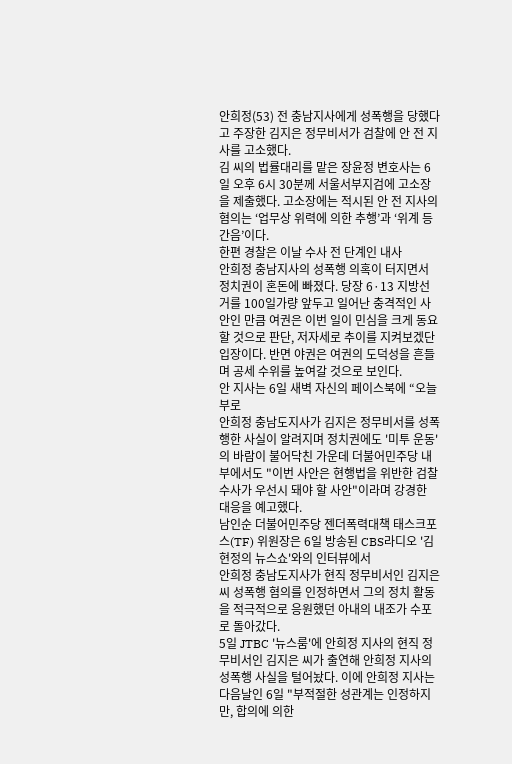안희정(53) 전 충남지사에게 성폭행을 당했다고 주장한 김지은 정무비서가 검찰에 안 전 지사를 고소했다.
김 씨의 법률대리를 맡은 장윤정 변호사는 6일 오후 6시 30분께 서울서부지검에 고소장을 제출했다. 고소장에는 적시된 안 전 지사의 혐의는 ‘업무상 위력에 의한 추행’과 ‘위계 등 간음’이다.
한편 경찰은 이날 수사 전 단계인 내사
안희정 충남지사의 성폭행 의혹이 터지면서 정치권이 혼돈에 빠졌다. 당장 6·13 지방선거를 100일가량 앞두고 일어난 충격적인 사안인 만큼 여권은 이번 일이 민심을 크게 동요할 것으로 판단, 저자세로 추이를 지켜보겠단 입장이다. 반면 야권은 여권의 도덕성을 흔들며 공세 수위를 높여갈 것으로 보인다.
안 지사는 6일 새벽 자신의 페이스북에 “오늘부로
안희정 충남도지사가 김지은 정무비서를 성폭행한 사실이 알려지며 정치권에도 '미투 운동'의 바람이 불어닥친 가운데 더불어민주당 내부에서도 "이번 사안은 현행법을 위반한 검찰 수사가 우선시 돼야 할 사안"이라며 강경한 대응을 예고했다.
남인순 더불어민주당 젠더폭력대책 태스크포스(TF) 위원장은 6일 방송된 CBS라디오 '김현정의 뉴스쇼'와의 인터뷰에서
안희정 충남도지사가 현직 정무비서인 김지은 씨 성폭행 혐의를 인정하면서 그의 정치 활동을 적극적으로 응원했던 아내의 내조가 수포로 돌아갔다.
5일 JTBC '뉴스룸'에 안희정 지사의 현직 정무비서인 김지은 씨가 출연해 안희정 지사의 성폭행 사실을 털어놨다. 이에 안희정 지사는 다음날인 6일 "부적절한 성관계는 인정하지만, 합의에 의한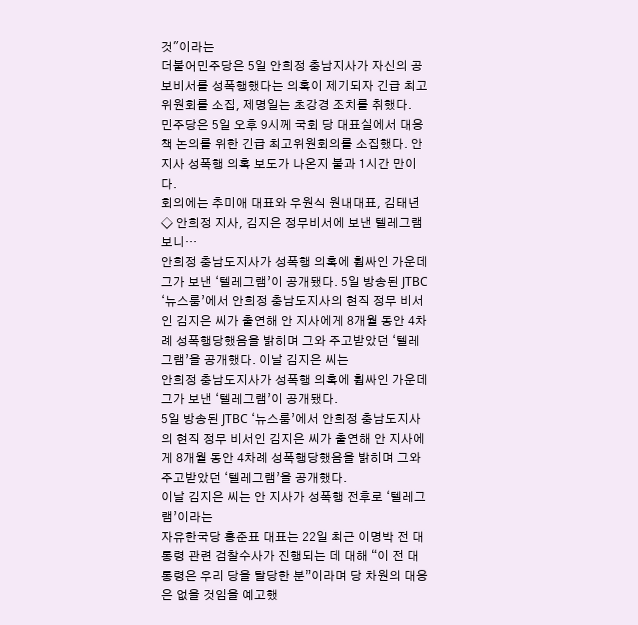것"이라는
더불어민주당은 5일 안희정 충남지사가 자신의 공보비서를 성폭행했다는 의혹이 제기되자 긴급 최고위원회를 소집, 제명일는 초강경 조치를 취했다.
민주당은 5일 오후 9시께 국회 당 대표실에서 대응책 논의를 위한 긴급 최고위원회의를 소집했다. 안 지사 성폭행 의혹 보도가 나온지 불과 1시간 만이다.
회의에는 추미애 대표와 우원식 원내대표, 김태년
◇ 안희정 지사, 김지은 정무비서에 보낸 텔레그램 보니…
안희정 충남도지사가 성폭행 의혹에 휩싸인 가운데 그가 보낸 ‘텔레그램’이 공개됐다. 5일 방송된 JTBC ‘뉴스룸’에서 안희정 충남도지사의 현직 정무 비서인 김지은 씨가 출연해 안 지사에게 8개월 동안 4차례 성폭행당했음을 밝히며 그와 주고받았던 ‘텔레그램’을 공개했다. 이날 김지은 씨는
안희정 충남도지사가 성폭행 의혹에 휩싸인 가운데 그가 보낸 ‘텔레그램’이 공개됐다.
5일 방송된 JTBC ‘뉴스룸’에서 안희정 충남도지사의 현직 정무 비서인 김지은 씨가 출연해 안 지사에게 8개월 동안 4차례 성폭행당했음을 밝히며 그와 주고받았던 ‘텔레그램’을 공개했다.
이날 김지은 씨는 안 지사가 성폭행 전후로 ‘텔레그램’이라는
자유한국당 홍준표 대표는 22일 최근 이명박 전 대통령 관련 검찰수사가 진행되는 데 대해 “이 전 대통령은 우리 당을 탈당한 분”이라며 당 차원의 대응은 없을 것임을 예고했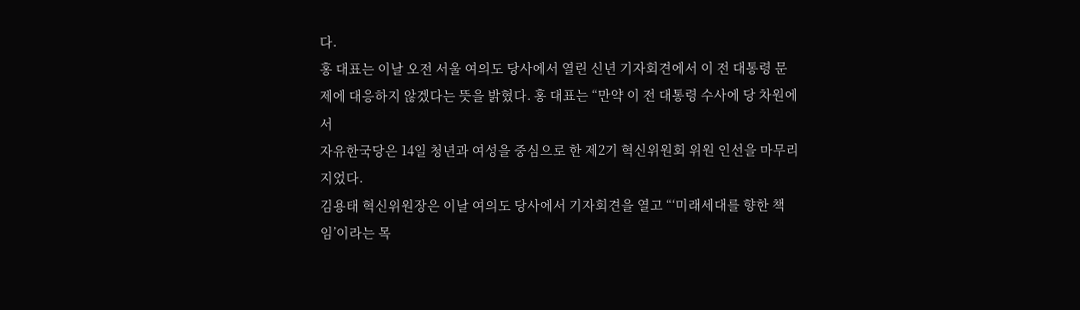다.
홍 대표는 이날 오전 서울 여의도 당사에서 열린 신년 기자회견에서 이 전 대통령 문제에 대응하지 않겠다는 뜻을 밝혔다. 홍 대표는 “만약 이 전 대통령 수사에 당 차원에서
자유한국당은 14일 청년과 여성을 중심으로 한 제2기 혁신위원회 위원 인선을 마무리지었다.
김용태 혁신위원장은 이날 여의도 당사에서 기자회견을 열고 “‘미래세대를 향한 책임’이라는 목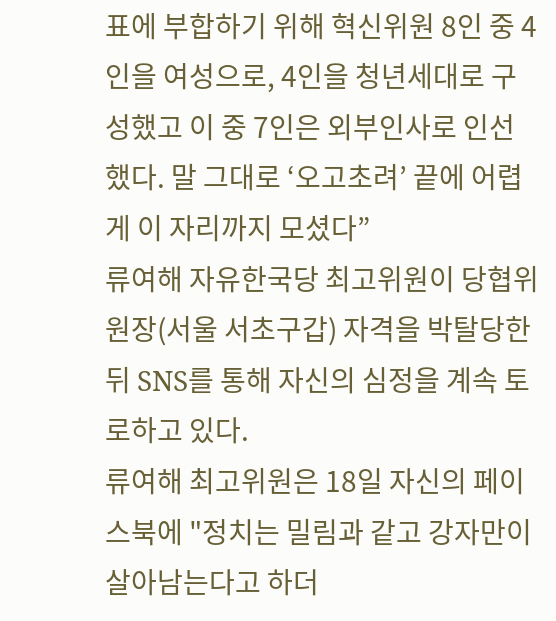표에 부합하기 위해 혁신위원 8인 중 4인을 여성으로, 4인을 청년세대로 구성했고 이 중 7인은 외부인사로 인선했다. 말 그대로 ‘오고초려’ 끝에 어렵게 이 자리까지 모셨다”
류여해 자유한국당 최고위원이 당협위원장(서울 서초구갑) 자격을 박탈당한 뒤 SNS를 통해 자신의 심정을 계속 토로하고 있다.
류여해 최고위원은 18일 자신의 페이스북에 "정치는 밀림과 같고 강자만이 살아남는다고 하더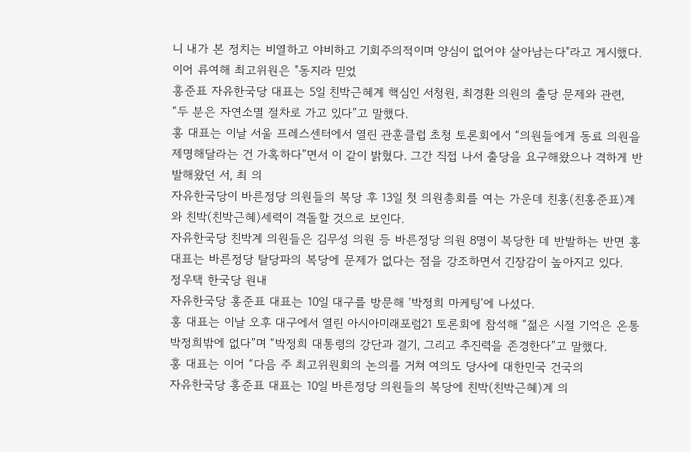니 내가 본 정치는 비열하고 야비하고 기회주의적이며 양심이 없어야 살아남는다"라고 게시했다.
이어 류여해 최고위원은 "동지라 믿었
홍준표 자유한국당 대표는 5일 친박근혜계 핵심인 서청원, 최경환 의원의 출당 문제와 관련, “두 분은 자연소멸 절차로 가고 있다”고 말했다.
홍 대표는 이날 서울 프레스센터에서 열린 관훈클럽 초청 토론회에서 “의원들에게 동료 의원을 제명해달라는 건 가혹하다”면서 이 같이 밝혔다. 그간 직접 나서 출당을 요구해왔으나 격하게 반발해왔던 서, 최 의
자유한국당이 바른정당 의원들의 복당 후 13일 첫 의원총회를 여는 가운데 친홍(친홍준표)계와 친박(친박근혜)세력이 격돌할 것으로 보인다.
자유한국당 친박계 의원들은 김무성 의원 등 바른정당 의원 8명이 복당한 데 반발하는 반면 홍 대표는 바른정당 탈당파의 복당에 문제가 없다는 점을 강조하면서 긴장감이 높아지고 있다.
정우택 한국당 원내
자유한국당 홍준표 대표는 10일 대구를 방문해 ‘박정희 마케팅’에 나섰다.
홍 대표는 이날 오후 대구에서 열린 아시아미래포럼21 토론회에 참석해 “젊은 시절 기억은 온통 박정희밖에 없다”며 “박정희 대통령의 강단과 결기, 그리고 추진력을 존경한다”고 말했다.
홍 대표는 이어 “다음 주 최고위원회의 논의를 거쳐 여의도 당사에 대한민국 건국의
자유한국당 홍준표 대표는 10일 바른정당 의원들의 복당에 친박(친박근혜)계 의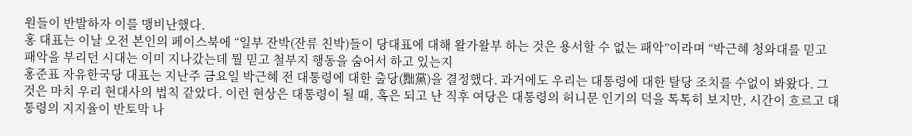원들이 반발하자 이를 맹비난했다.
홍 대표는 이날 오전 본인의 페이스북에 “일부 잔박(잔류 친박)들이 당대표에 대해 왈가왈부 하는 것은 용서할 수 없는 패악”이라며 “박근혜 청와대를 믿고 패악을 부리던 시대는 이미 지나갔는데 뭘 믿고 철부지 행동을 숨어서 하고 있는지
홍준표 자유한국당 대표는 지난주 금요일 박근혜 전 대통령에 대한 출당(黜黨)을 결정했다. 과거에도 우리는 대통령에 대한 탈당 조치를 수없이 봐왔다. 그것은 마치 우리 현대사의 법칙 같았다. 이런 현상은 대통령이 될 때, 혹은 되고 난 직후 여당은 대통령의 허니문 인기의 덕을 톡톡히 보지만, 시간이 흐르고 대통령의 지지율이 반토막 나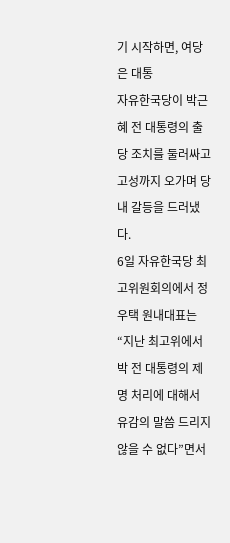기 시작하면, 여당은 대통
자유한국당이 박근혜 전 대통령의 출당 조치를 둘러싸고 고성까지 오가며 당내 갈등을 드러냈다.
6일 자유한국당 최고위원회의에서 정우택 원내대표는 “지난 최고위에서 박 전 대통령의 제명 처리에 대해서 유감의 말씀 드리지 않을 수 없다”면서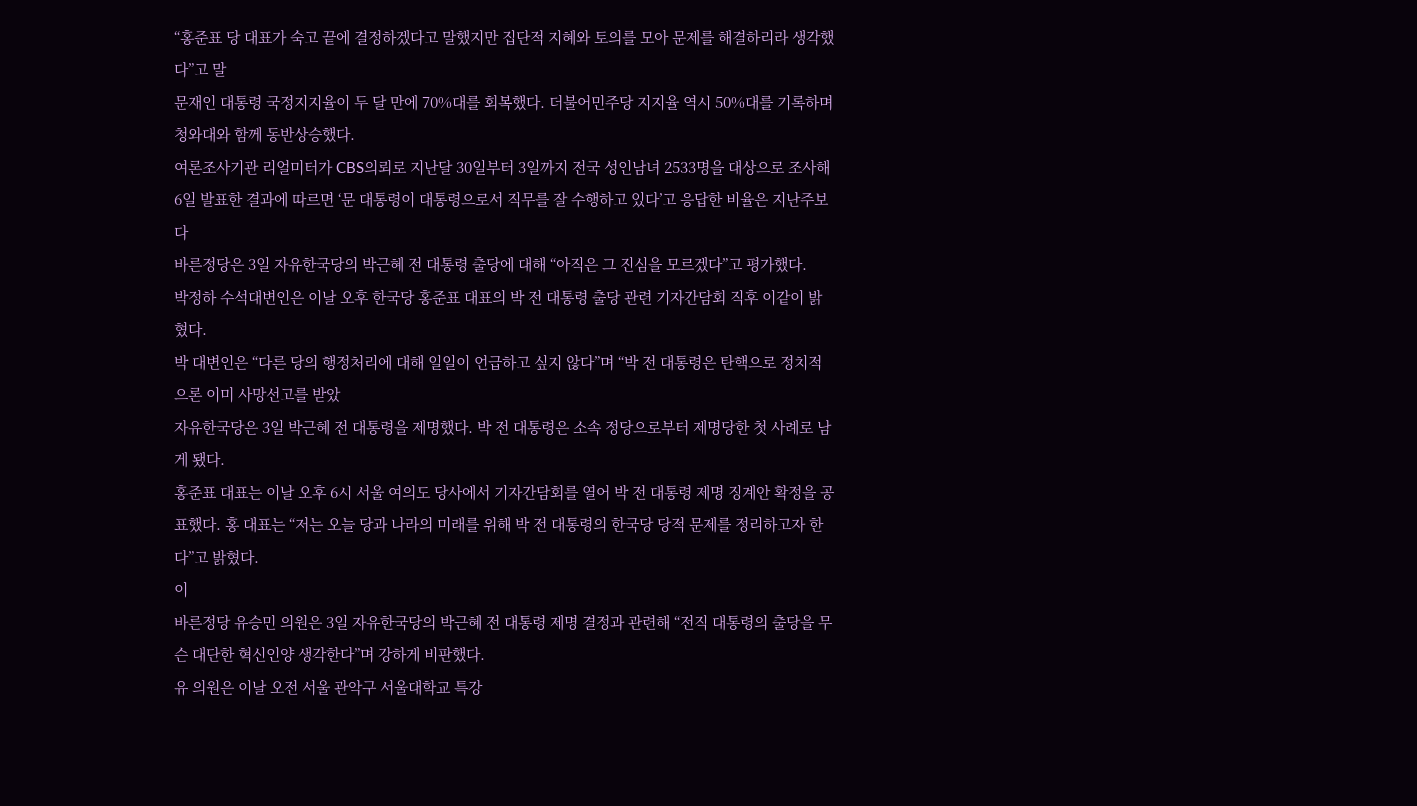“홍준표 당 대표가 숙고 끝에 결정하겠다고 말했지만 집단적 지혜와 토의를 모아 문제를 해결하리라 생각했다”고 말
문재인 대통령 국정지지율이 두 달 만에 70%대를 회복했다. 더불어민주당 지지율 역시 50%대를 기록하며 청와대와 함께 동반상승했다.
여론조사기관 리얼미터가 CBS의뢰로 지난달 30일부터 3일까지 전국 성인남녀 2533명을 대상으로 조사해 6일 발표한 결과에 따르면 ‘문 대통령이 대통령으로서 직무를 잘 수행하고 있다’고 응답한 비율은 지난주보다
바른정당은 3일 자유한국당의 박근혜 전 대통령 출당에 대해 “아직은 그 진심을 모르겠다”고 평가했다.
박정하 수석대변인은 이날 오후 한국당 홍준표 대표의 박 전 대통령 출당 관련 기자간담회 직후 이같이 밝혔다.
박 대변인은 “다른 당의 행정처리에 대해 일일이 언급하고 싶지 않다”며 “박 전 대통령은 탄핵으로 정치적으론 이미 사망선고를 받았
자유한국당은 3일 박근혜 전 대통령을 제명했다. 박 전 대통령은 소속 정당으로부터 제명당한 첫 사례로 남게 됐다.
홍준표 대표는 이날 오후 6시 서울 여의도 당사에서 기자간담회를 열어 박 전 대통령 제명 징계안 확정을 공표했다. 홍 대표는 “저는 오늘 당과 나라의 미래를 위해 박 전 대통령의 한국당 당적 문제를 정리하고자 한다”고 밝혔다.
이
바른정당 유승민 의원은 3일 자유한국당의 박근혜 전 대통령 제명 결정과 관련해 “전직 대통령의 출당을 무슨 대단한 혁신인양 생각한다”며 강하게 비판했다.
유 의원은 이날 오전 서울 관악구 서울대학교 특강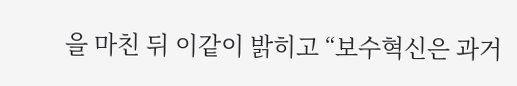을 마친 뒤 이같이 밝히고 “보수혁신은 과거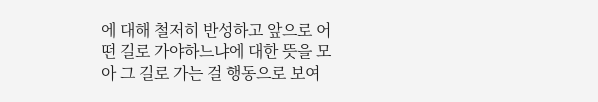에 대해 철저히 반성하고 앞으로 어떤 길로 가야하느냐에 대한 뜻을 모아 그 길로 가는 걸 행동으로 보여